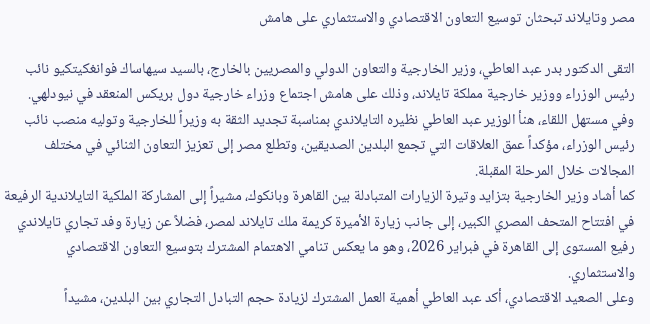مصر وتايلاند تبحثان توسيع التعاون الاقتصادي والاستثماري على هامش

التقى الدكتور بدر عبد العاطي، وزير الخارجية والتعاون الدولي والمصريين بالخارج، بالسيد سيهاساك فوانغكيتكيو نائب رئيس الوزراء ووزير خارجية مملكة تايلاند، وذلك على هامش اجتماع وزراء خارجية دول بريكس المنعقد في نيودلهي.
وفي مستهل اللقاء، هنأ الوزير عبد العاطي نظيره التايلاندي بمناسبة تجديد الثقة به وزيراً للخارجية وتوليه منصب نائب رئيس الوزراء، مؤكداً عمق العلاقات التي تجمع البلدين الصديقين، وتطلع مصر إلى تعزيز التعاون الثنائي في مختلف المجالات خلال المرحلة المقبلة.
كما أشاد وزير الخارجية بتزايد وتيرة الزيارات المتبادلة بين القاهرة وبانكوك، مشيراً إلى المشاركة الملكية التايلاندية الرفيعة في افتتاح المتحف المصري الكبير، إلى جانب زيارة الأميرة كريمة ملك تايلاند لمصر، فضلاً عن زيارة وفد تجاري تايلاندي رفيع المستوى إلى القاهرة في فبراير 2026، وهو ما يعكس تنامي الاهتمام المشترك بتوسيع التعاون الاقتصادي والاستثماري.
وعلى الصعيد الاقتصادي، أكد عبد العاطي أهمية العمل المشترك لزيادة حجم التبادل التجاري بين البلدين، مشيداً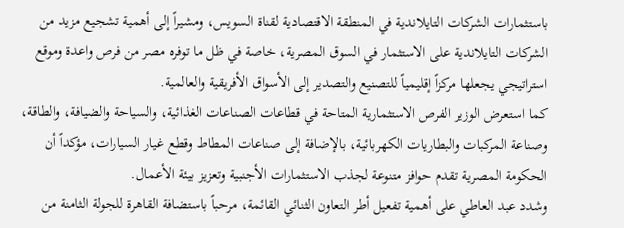باستثمارات الشركات التايلاندية في المنطقة الاقتصادية لقناة السويس، ومشيراً إلى أهمية تشجيع مزيد من الشركات التايلاندية على الاستثمار في السوق المصرية، خاصة في ظل ما توفره مصر من فرص واعدة وموقع استراتيجي يجعلها مركزاً إقليمياً للتصنيع والتصدير إلى الأسواق الأفريقية والعالمية.
كما استعرض الوزير الفرص الاستثمارية المتاحة في قطاعات الصناعات الغذائية، والسياحة والضيافة، والطاقة، وصناعة المركبات والبطاريات الكهربائية، بالإضافة إلى صناعات المطاط وقطع غيار السيارات، مؤكداً أن الحكومة المصرية تقدم حوافز متنوعة لجذب الاستثمارات الأجنبية وتعزيز بيئة الأعمال.
وشدد عبد العاطي على أهمية تفعيل أطر التعاون الثنائي القائمة، مرحباً باستضافة القاهرة للجولة الثامنة من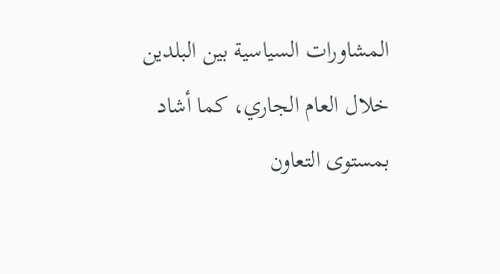المشاورات السياسية بين البلدين خلال العام الجاري، كما أشاد بمستوى التعاون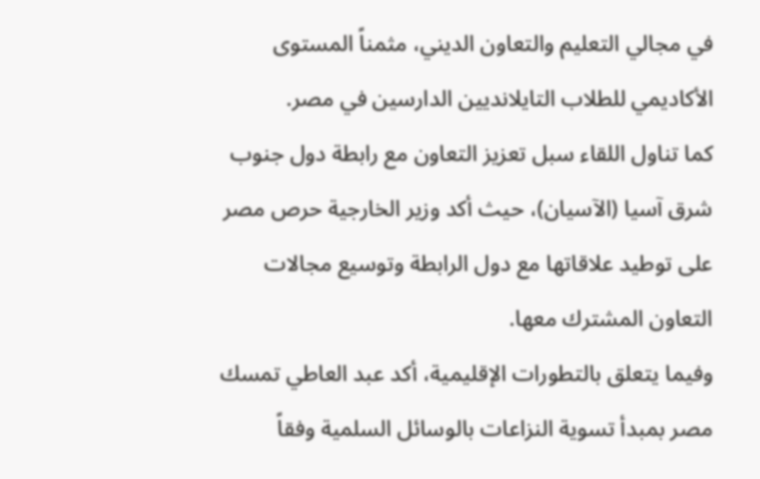في مجالي التعليم والتعاون الديني، مثمناً المستوى الأكاديمي للطلاب التايلانديين الدارسين في مصر.
كما تناول اللقاء سبل تعزيز التعاون مع رابطة دول جنوب شرق آسيا (الآسيان)، حيث أكد وزير الخارجية حرص مصر على توطيد علاقاتها مع دول الرابطة وتوسيع مجالات التعاون المشترك معها.
وفيما يتعلق بالتطورات الإقليمية، أكد عبد العاطي تمسك مصر بمبدأ تسوية النزاعات بالوسائل السلمية وفقاً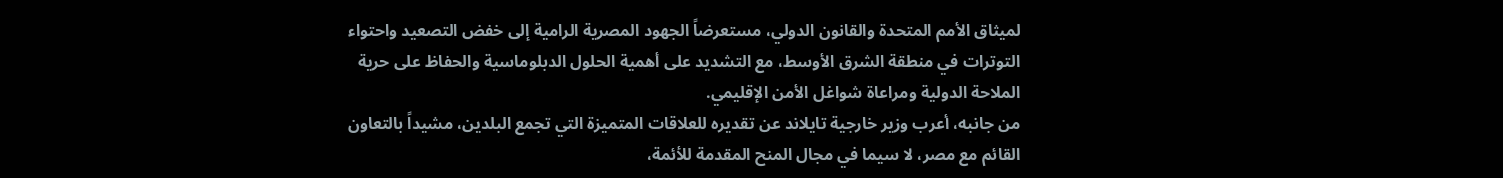لميثاق الأمم المتحدة والقانون الدولي، مستعرضاً الجهود المصرية الرامية إلى خفض التصعيد واحتواء التوترات في منطقة الشرق الأوسط، مع التشديد على أهمية الحلول الدبلوماسية والحفاظ على حرية الملاحة الدولية ومراعاة شواغل الأمن الإقليمي.
من جانبه، أعرب وزير خارجية تايلاند عن تقديره للعلاقات المتميزة التي تجمع البلدين، مشيداً بالتعاون القائم مع مصر، لا سيما في مجال المنح المقدمة للأئمة،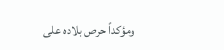ومؤكداً حرص بلاده على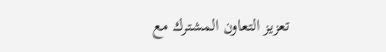تعزيز التعاون المشترك مع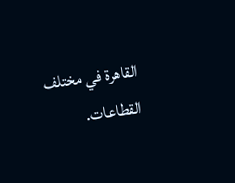القاهرة في مختلف القطاعات.